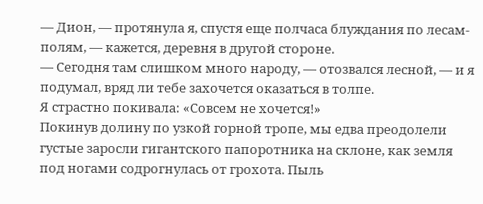— Дион, — протянула я, спустя еще полчаса блуждания по лесам-полям, — кажется, деревня в другой стороне.
— Сегодня там слишком много народу, — отозвался лесной, — и я подумал, вряд ли тебе захочется оказаться в толпе.
Я страстно покивала: «Совсем не хочется!»
Покинув долину по узкой горной тропе, мы едва преодолели густые заросли гигантского папоротника на склоне, как земля под ногами содрогнулась от грохота. Пыль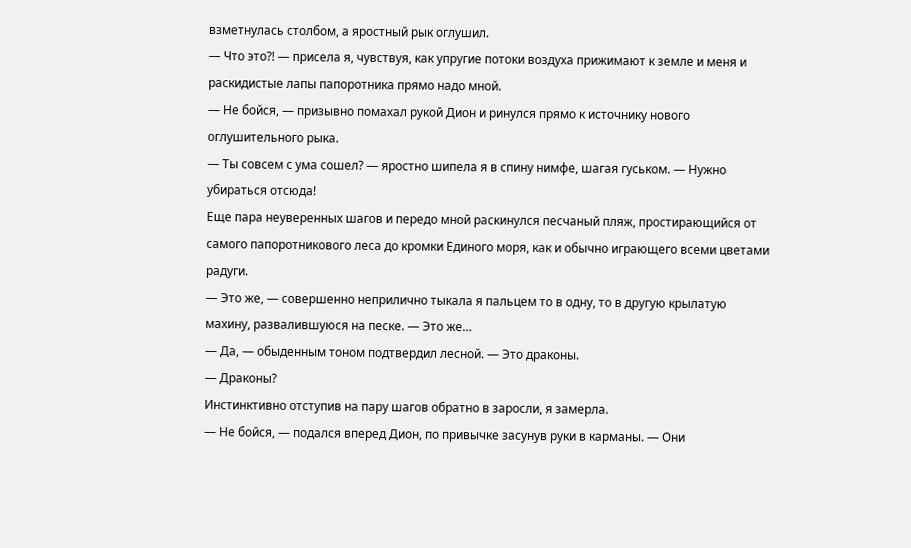взметнулась столбом, а яростный рык оглушил.
— Что это?! — присела я, чувствуя, как упругие потоки воздуха прижимают к земле и меня и раскидистые лапы папоротника прямо надо мной.
— Не бойся, — призывно помахал рукой Дион и ринулся прямо к источнику нового оглушительного рыка.
— Ты совсем с ума сошел? — яростно шипела я в спину нимфе, шагая гуськом. — Нужно убираться отсюда!
Еще пара неуверенных шагов и передо мной раскинулся песчаный пляж, простирающийся от самого папоротникового леса до кромки Единого моря, как и обычно играющего всеми цветами радуги.
— Это же, — совершенно неприлично тыкала я пальцем то в одну, то в другую крылатую махину, развалившуюся на песке. — Это же…
— Да, — обыденным тоном подтвердил лесной. — Это драконы.
— Драконы?
Инстинктивно отступив на пару шагов обратно в заросли, я замерла.
— Не бойся, — подался вперед Дион, по привычке засунув руки в карманы. — Они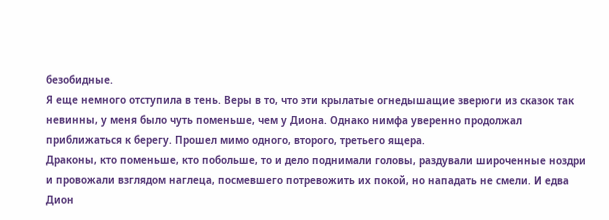безобидные.
Я еще немного отступила в тень. Веры в то, что эти крылатые огнедышащие зверюги из сказок так невинны, у меня было чуть поменьше, чем у Диона. Однако нимфа уверенно продолжал приближаться к берегу. Прошел мимо одного, второго, третьего ящера.
Драконы, кто поменьше, кто побольше, то и дело поднимали головы, раздували широченные ноздри и провожали взглядом наглеца, посмевшего потревожить их покой, но нападать не смели. И едва Дион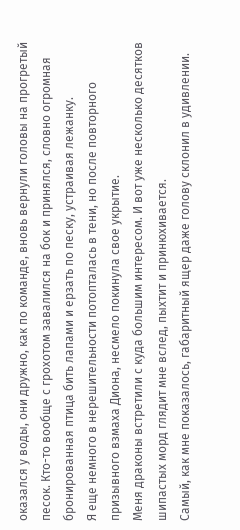оказался у воды, они дружно, как по команде, вновь вернули головы на прогретый песок. Кто-то вообще с грохотом завалился на бок и принялся, словно огромная бронированная птица бить лапами и ерзать по песку, устраивая лежанку.
Я еще немного в нерешительности потопталась в тени, но после повторного призывного взмаха Диона, несмело покинула свое укрытие.
Меня драконы встретили с куда большим интересом. И вот уже несколько десятков шипастых морд глядит мне вслед, пыхтит и принюхивается.
Самый, как мне показалось, габаритный ящер даже голову склонил в удивлении.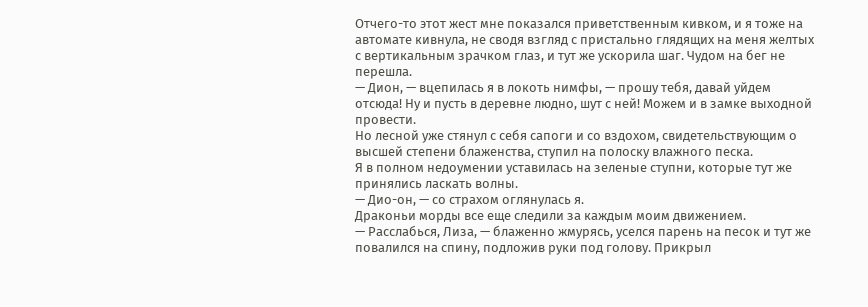Отчего-то этот жест мне показался приветственным кивком, и я тоже на автомате кивнула, не сводя взгляд с пристально глядящих на меня желтых с вертикальным зрачком глаз, и тут же ускорила шаг. Чудом на бег не перешла.
— Дион, — вцепилась я в локоть нимфы, — прошу тебя, давай уйдем отсюда! Ну и пусть в деревне людно, шут с ней! Можем и в замке выходной провести.
Но лесной уже стянул с себя сапоги и со вздохом, свидетельствующим о высшей степени блаженства, ступил на полоску влажного песка.
Я в полном недоумении уставилась на зеленые ступни, которые тут же принялись ласкать волны.
— Дио-он, — со страхом оглянулась я.
Драконьи морды все еще следили за каждым моим движением.
— Расслабься, Лиза, — блаженно жмурясь, уселся парень на песок и тут же повалился на спину, подложив руки под голову. Прикрыл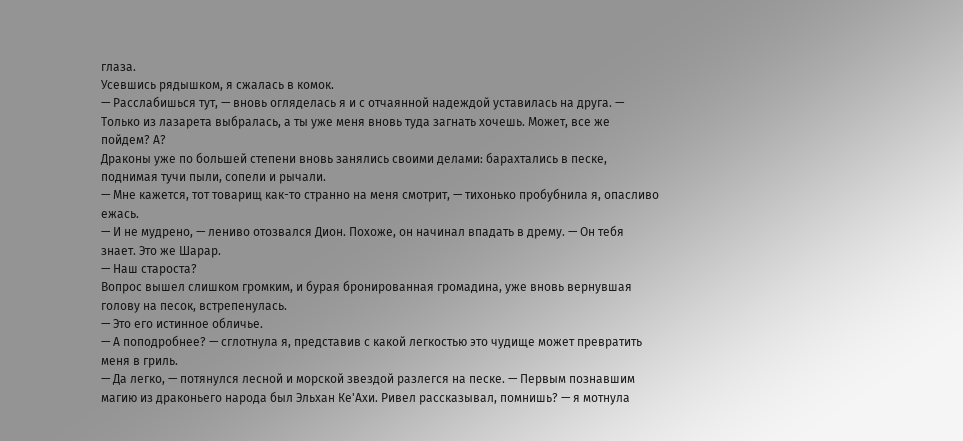глаза.
Усевшись рядышком, я сжалась в комок.
— Расслабишься тут, — вновь огляделась я и с отчаянной надеждой уставилась на друга. — Только из лазарета выбралась, а ты уже меня вновь туда загнать хочешь. Может, все же пойдем? А?
Драконы уже по большей степени вновь занялись своими делами: барахтались в песке, поднимая тучи пыли, сопели и рычали.
— Мне кажется, тот товарищ как-то странно на меня смотрит, — тихонько пробубнила я, опасливо ежась.
— И не мудрено, — лениво отозвался Дион. Похоже, он начинал впадать в дрему. — Он тебя знает. Это же Шарар.
— Наш староста?
Вопрос вышел слишком громким, и бурая бронированная громадина, уже вновь вернувшая голову на песок, встрепенулась.
— Это его истинное обличье.
— А поподробнее? — сглотнула я, представив с какой легкостью это чудище может превратить меня в гриль.
— Да легко, — потянулся лесной и морской звездой разлегся на песке. — Первым познавшим магию из драконьего народа был Эльхан Ке'Ахи. Ривел рассказывал, помнишь? — я мотнула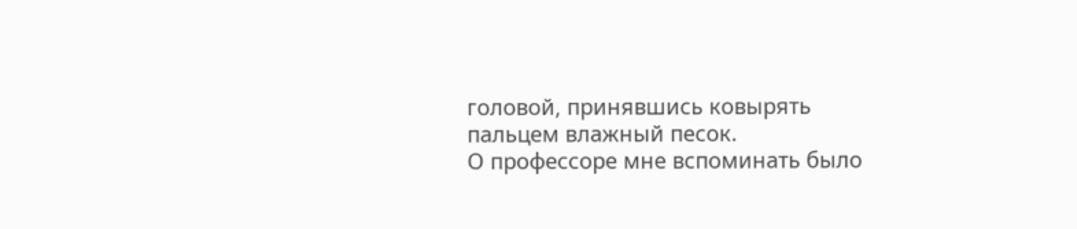головой, принявшись ковырять пальцем влажный песок.
О профессоре мне вспоминать было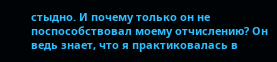стыдно. И почему только он не поспособствовал моему отчислению? Он ведь знает, что я практиковалась в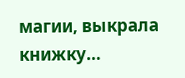магии, выкрала книжку…